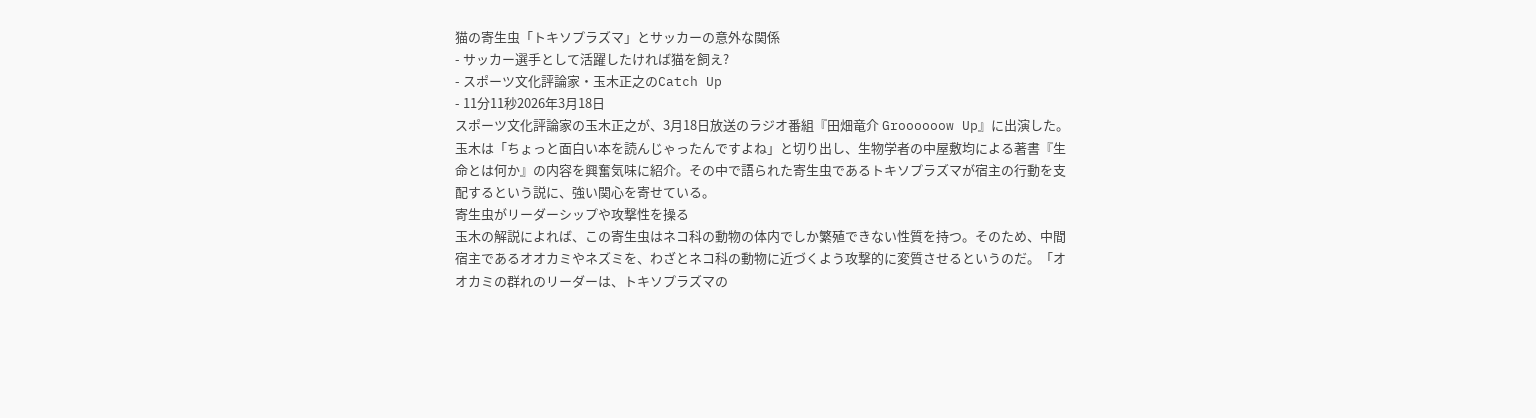猫の寄生虫「トキソプラズマ」とサッカーの意外な関係
- サッカー選手として活躍したければ猫を飼え?
- スポーツ文化評論家・玉木正之のCatch Up
- 11分11秒2026年3月18日
スポーツ文化評論家の玉木正之が、3月18日放送のラジオ番組『田畑竜介 Groooooow Up』に出演した。玉木は「ちょっと面白い本を読んじゃったんですよね」と切り出し、生物学者の中屋敷均による著書『生命とは何か』の内容を興奮気味に紹介。その中で語られた寄生虫であるトキソプラズマが宿主の行動を支配するという説に、強い関心を寄せている。
寄生虫がリーダーシップや攻撃性を操る
玉木の解説によれば、この寄生虫はネコ科の動物の体内でしか繁殖できない性質を持つ。そのため、中間宿主であるオオカミやネズミを、わざとネコ科の動物に近づくよう攻撃的に変質させるというのだ。「オオカミの群れのリーダーは、トキソプラズマの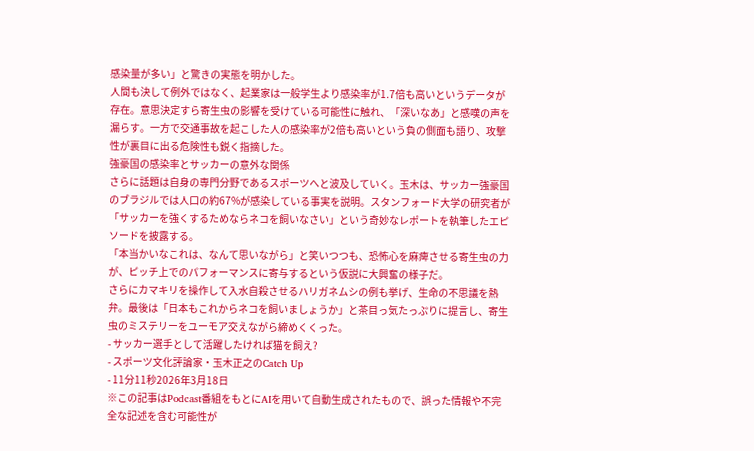感染量が多い」と驚きの実態を明かした。
人間も決して例外ではなく、起業家は一般学生より感染率が1.7倍も高いというデータが存在。意思決定すら寄生虫の影響を受けている可能性に触れ、「深いなあ」と感嘆の声を漏らす。一方で交通事故を起こした人の感染率が2倍も高いという負の側面も語り、攻撃性が裏目に出る危険性も鋭く指摘した。
強豪国の感染率とサッカーの意外な関係
さらに話題は自身の専門分野であるスポーツへと波及していく。玉木は、サッカー強豪国のブラジルでは人口の約67%が感染している事実を説明。スタンフォード大学の研究者が「サッカーを強くするためならネコを飼いなさい」という奇妙なレポートを執筆したエピソードを披露する。
「本当かいなこれは、なんて思いながら」と笑いつつも、恐怖心を麻痺させる寄生虫の力が、ピッチ上でのパフォーマンスに寄与するという仮説に大興奮の様子だ。
さらにカマキリを操作して入水自殺させるハリガネムシの例も挙げ、生命の不思議を熱弁。最後は「日本もこれからネコを飼いましょうか」と茶目っ気たっぷりに提言し、寄生虫のミステリーをユーモア交えながら締めくくった。
- サッカー選手として活躍したければ猫を飼え?
- スポーツ文化評論家・玉木正之のCatch Up
- 11分11秒2026年3月18日
※この記事はPodcast番組をもとにAIを用いて自動生成されたもので、誤った情報や不完全な記述を含む可能性が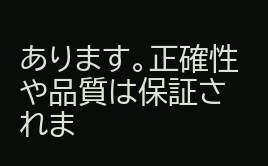あります。正確性や品質は保証されま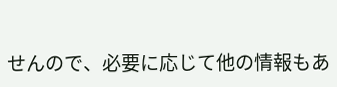せんので、必要に応じて他の情報もあ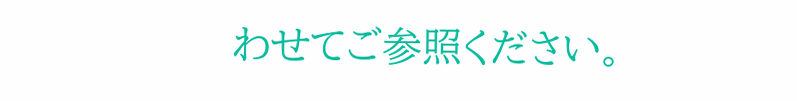わせてご参照ください。